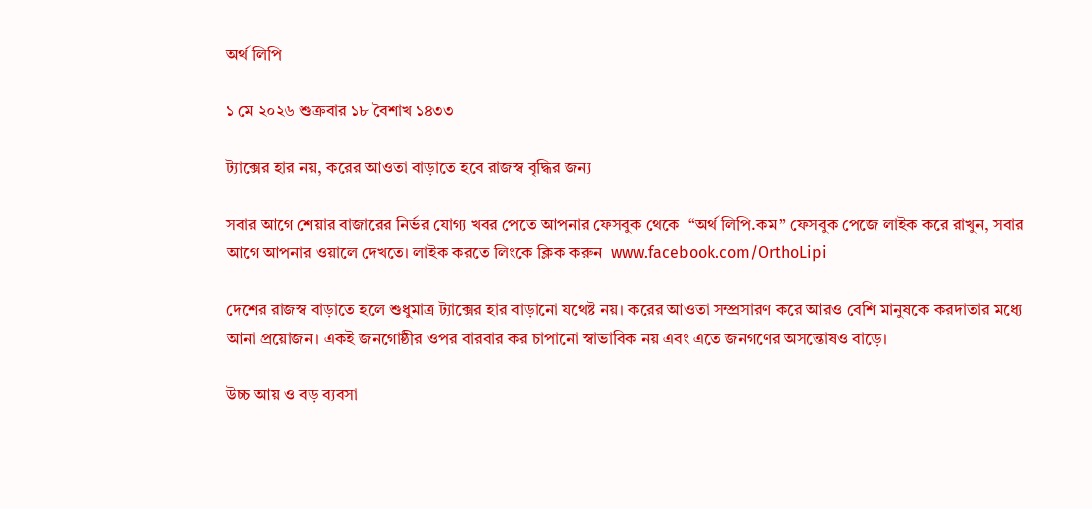অর্থ লিপি

১ মে ২০২৬ শুক্রবার ১৮ বৈশাখ ১৪৩৩

ট্যাক্সের হার নয়, করের আওতা বাড়াতে হবে রাজস্ব বৃদ্ধির জন্য

সবার আগে শেয়ার বাজারের নির্ভর যোগ্য খবর পেতে আপনার ফেসবুক থেকে  “অর্থ লিপি.কম” ফেসবুক পেজে লাইক করে রাখুন, সবার আগে আপনার ওয়ালে দেখতে। লাইক করতে লিংকে ক্লিক করুন  www.facebook.com/OrthoLipi

দেশের রাজস্ব বাড়াতে হলে শুধুমাত্র ট্যাক্সের হার বাড়ানো যথেষ্ট নয়। করের আওতা সম্প্রসারণ করে আরও বেশি মানুষকে করদাতার মধ্যে আনা প্রয়োজন। একই জনগোষ্ঠীর ওপর বারবার কর চাপানো স্বাভাবিক নয় এবং এতে জনগণের অসন্তোষও বাড়ে।

উচ্চ আয় ও বড় ব্যবসা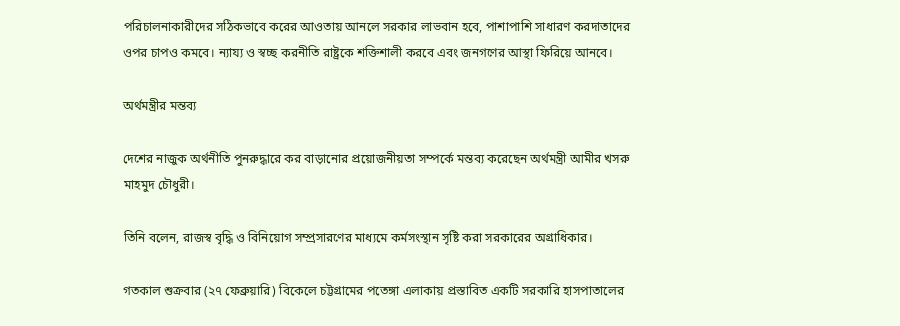পরিচালনাকারীদের সঠিকভাবে করের আওতায় আনলে সরকার লাভবান হবে, পাশাপাশি সাধারণ করদাতাদের ওপর চাপও কমবে। ন্যায্য ও স্বচ্ছ করনীতি রাষ্ট্রকে শক্তিশালী করবে এবং জনগণের আস্থা ফিরিয়ে আনবে।

অর্থমন্ত্রীর মন্তব্য

দেশের নাজুক অর্থনীতি পুনরুদ্ধারে কর বাড়ানোর প্রয়োজনীয়তা সম্পর্কে মন্তব্য করেছেন অর্থমন্ত্রী আমীর খসরু মাহমুদ চৌধুরী।

তিনি বলেন, রাজস্ব বৃদ্ধি ও বিনিয়োগ সম্প্রসারণের মাধ্যমে কর্মসংস্থান সৃষ্টি করা সরকারের অগ্রাধিকার।

গতকাল শুক্রবার (২৭ ফেব্রুয়ারি) বিকেলে চট্টগ্রামের পতেঙ্গা এলাকায় প্রস্তাবিত একটি সরকারি হাসপাতালের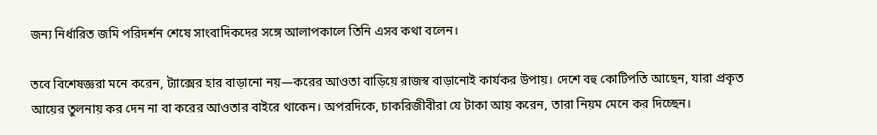জন্য নির্ধারিত জমি পরিদর্শন শেষে সাংবাদিকদের সঙ্গে আলাপকালে তিনি এসব কথা বলেন।

তবে বিশেষজ্ঞরা মনে করেন, ট্যাক্সের হার বাড়ানো নয়—করের আওতা বাড়িয়ে রাজস্ব বাড়ানোই কার্যকর উপায়। দেশে বহু কোটিপতি আছেন, যারা প্রকৃত আয়ের তুলনায় কর দেন না বা করের আওতার বাইরে থাকেন। অপরদিকে, চাকরিজীবীরা যে টাকা আয় করেন, তারা নিয়ম মেনে কর দিচ্ছেন।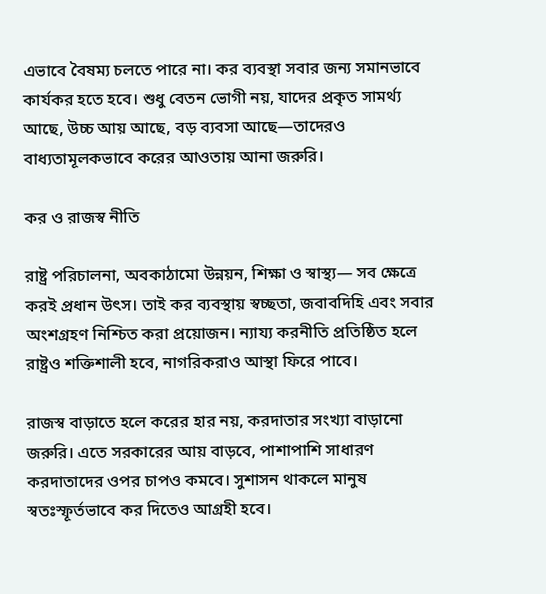এভাবে বৈষম্য চলতে পারে না। কর ব্যবস্থা সবার জন্য সমানভাবে কার্যকর হতে হবে। শুধু বেতন ভোগী নয়, যাদের প্রকৃত সামর্থ্য আছে, উচ্চ আয় আছে, বড় ব্যবসা আছে—তাদেরও বাধ্যতামূলকভাবে করের আওতায় আনা জরুরি।

কর ও রাজস্ব নীতি

রাষ্ট্র পরিচালনা, অবকাঠামো উন্নয়ন, শিক্ষা ও স্বাস্থ্য— সব ক্ষেত্রে করই প্রধান উৎস। তাই কর ব্যবস্থায় স্বচ্ছতা, জবাবদিহি এবং সবার অংশগ্রহণ নিশ্চিত করা প্রয়োজন। ন্যায্য করনীতি প্রতিষ্ঠিত হলে রাষ্ট্রও শক্তিশালী হবে, নাগরিকরাও আস্থা ফিরে পাবে।

রাজস্ব বাড়াতে হলে করের হার নয়, করদাতার সংখ্যা বাড়ানো জরুরি। এতে সরকারের আয় বাড়বে, পাশাপাশি সাধারণ করদাতাদের ওপর চাপও কমবে। সুশাসন থাকলে মানুষ স্বতঃস্ফূর্তভাবে কর দিতেও আগ্রহী হবে।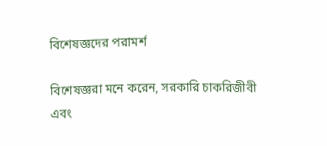বিশেষজ্ঞদের পরামর্শ

বিশেষজ্ঞরা মনে করেন, সরকারি চাকরিজীবী এবং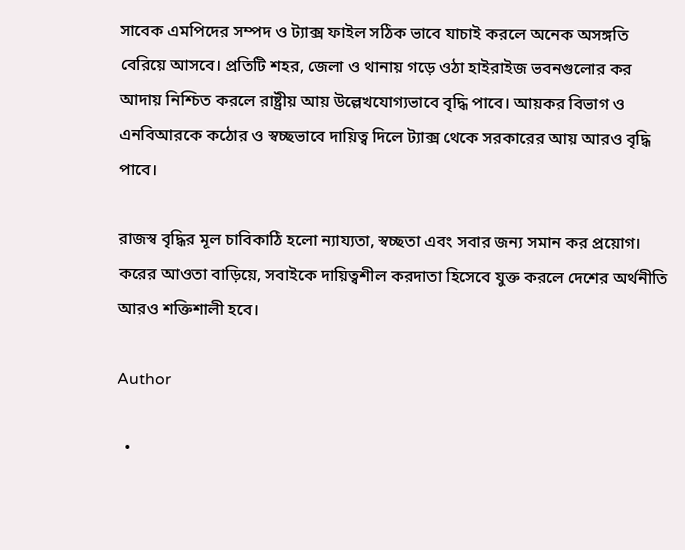সাবেক এমপিদের সম্পদ ও ট্যাক্স ফাইল সঠিক ভাবে যাচাই করলে অনেক অসঙ্গতি বেরিয়ে আসবে। প্রতিটি শহর, জেলা ও থানায় গড়ে ওঠা হাইরাইজ ভবনগুলোর কর আদায় নিশ্চিত করলে রাষ্ট্রীয় আয় উল্লেখযোগ্যভাবে বৃদ্ধি পাবে। আয়কর বিভাগ ও এনবিআরকে কঠোর ও স্বচ্ছভাবে দায়িত্ব দিলে ট্যাক্স থেকে সরকারের আয় আরও বৃদ্ধি পাবে।

রাজস্ব বৃদ্ধির মূল চাবিকাঠি হলো ন্যায্যতা, স্বচ্ছতা এবং সবার জন্য সমান কর প্রয়োগ। করের আওতা বাড়িয়ে, সবাইকে দায়িত্বশীল করদাতা হিসেবে যুক্ত করলে দেশের অর্থনীতি আরও শক্তিশালী হবে।

Author

  •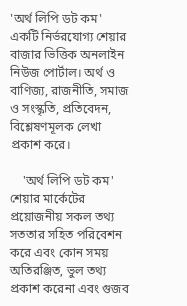'অর্থ লিপি ডট কম' একটি নির্ভরযোগ্য শেয়ার বাজার ভিত্তিক অনলাইন নিউজ পোর্টাল। অর্থ ও বাণিজ্য, রাজনীতি, সমাজ ও সংস্কৃতি, প্রতিবেদন, বিশ্লেষণমূলক লেখা প্রকাশ করে।

    'অর্থ লিপি ডট কম' শেয়ার মার্কেটের প্রয়োজনীয় সকল তথ্য সততার সহিত পরিবেশন করে এবং কোন সময় অতিরঞ্জিত, ভুল তথ্য প্রকাশ করেনা এবং গুজব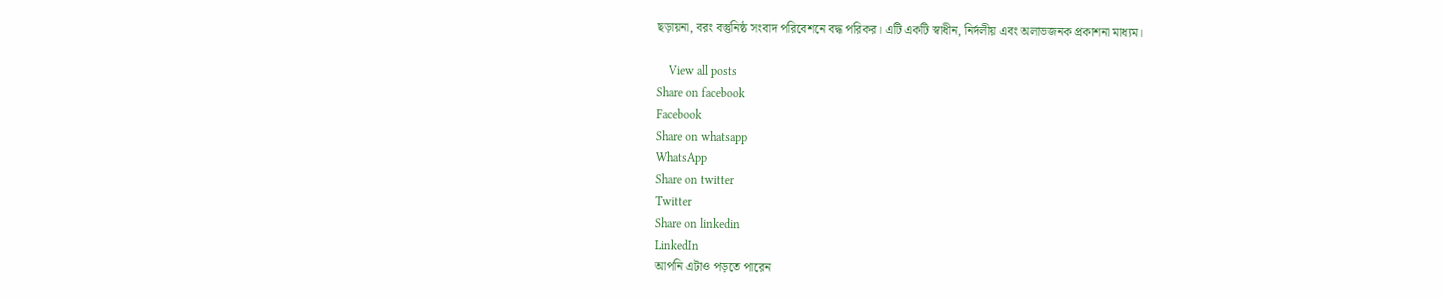ছড়ায়না, বরং বস্তুনিষ্ঠ সংবাদ পরিবেশনে বদ্ধ পরিকর। এটি একটি স্বাধীন, নির্দলীয় এবং অলাভজনক প্রকাশনা মাধ্যম।

    View all posts
Share on facebook
Facebook
Share on whatsapp
WhatsApp
Share on twitter
Twitter
Share on linkedin
LinkedIn
আপনি এটাও পড়তে পারেন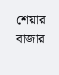শেয়ার বাজার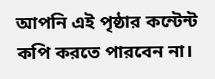আপনি এই পৃষ্ঠার কন্টেন্ট কপি করতে পারবেন না।